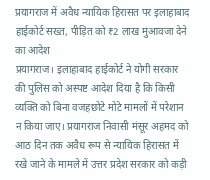प्रयागराज में अवैध न्यायिक हिरासत पर इलाहाबाद हाईकोर्ट सख्त, पीड़ित को ₹2 लाख मुआवजा देने का आदेश
प्रयागराज। इलाहाबाद हाईकोर्ट ने योगी सरकार की पुलिस को अस्पष्ट आदेश दिया है कि किसी व्यक्ति को बिना वजहछोटे मोटे मामलों में परेशान न किया जाए। प्रयागराज निवासी मंसूर अहमद को आठ दिन तक अवैध रूप से न्यायिक हिरासत में रखे जाने के मामले में उत्तर प्रदेश सरकार को कड़ी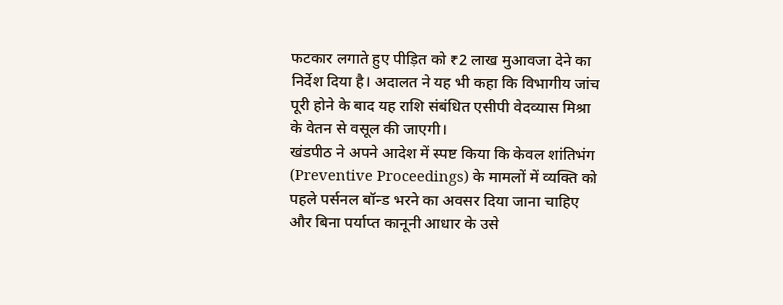फटकार लगाते हुए पीड़ित को ₹2 लाख मुआवजा देने का निर्देश दिया है। अदालत ने यह भी कहा कि विभागीय जांच पूरी होने के बाद यह राशि संबंधित एसीपी वेदव्यास मिश्रा के वेतन से वसूल की जाएगी।
खंडपीठ ने अपने आदेश में स्पष्ट किया कि केवल शांतिभंग (Preventive Proceedings) के मामलों में व्यक्ति को पहले पर्सनल बॉन्ड भरने का अवसर दिया जाना चाहिए और बिना पर्याप्त कानूनी आधार के उसे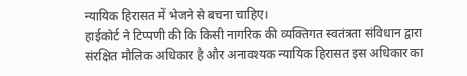न्यायिक हिरासत में भेजने से बचना चाहिए।
हाईकोर्ट ने टिप्पणी की कि किसी नागरिक की व्यक्तिगत स्वतंत्रता संविधान द्वारा संरक्षित मौलिक अधिकार है और अनावश्यक न्यायिक हिरासत इस अधिकार का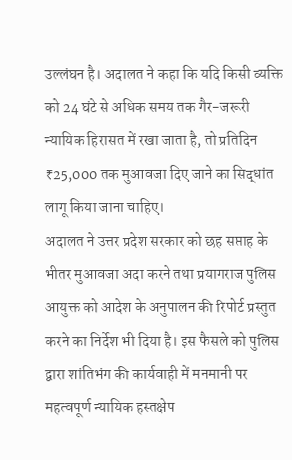उल्लंघन है। अदालत ने कहा कि यदि किसी व्यक्ति को 24 घंटे से अधिक समय तक गैर-जरूरी न्यायिक हिरासत में रखा जाता है, तो प्रतिदिन ₹25,000 तक मुआवजा दिए जाने का सिद्धांत लागू किया जाना चाहिए।
अदालत ने उत्तर प्रदेश सरकार को छह सप्ताह के भीतर मुआवजा अदा करने तथा प्रयागराज पुलिस आयुक्त को आदेश के अनुपालन की रिपोर्ट प्रस्तुत करने का निर्देश भी दिया है। इस फैसले को पुलिस द्वारा शांतिभंग की कार्यवाही में मनमानी पर महत्वपूर्ण न्यायिक हस्तक्षेप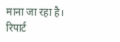माना जा रहा है।
रिपार्ट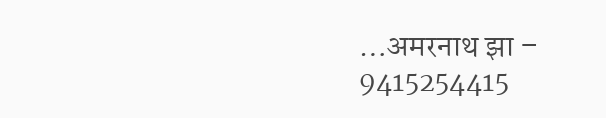…अमरनाथ झा – 9415254415